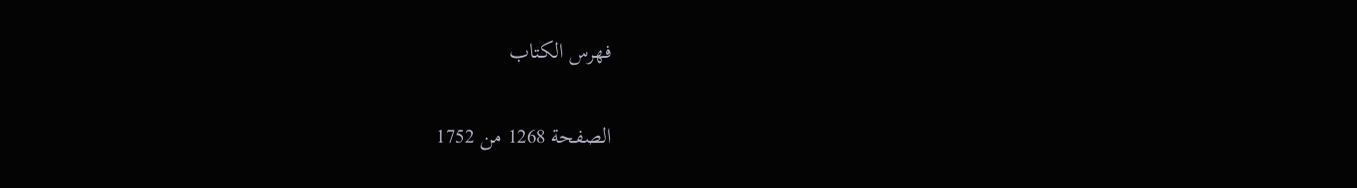فهرس الكتاب

الصفحة 1268 من 1752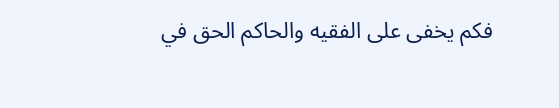فكم يخفى على الفقيه والحاكم الحق في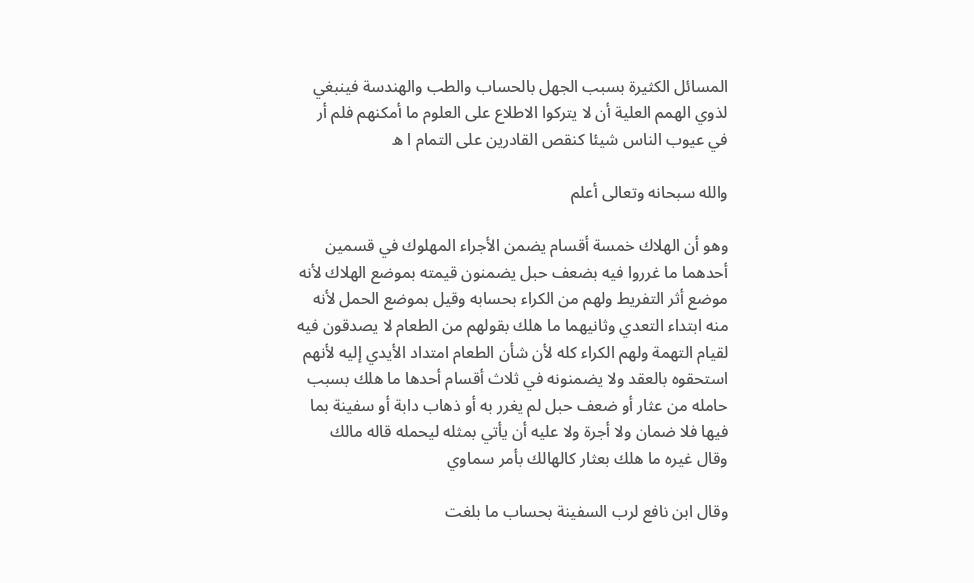المسائل الكثيرة بسبب الجهل بالحساب والطب والهندسة فينبغي لذوي الهمم العلية أن لا يتركوا الاطلاع على العلوم ما أمكنهم فلم أر في عيوب الناس شيئا كنقص القادرين على التمام ا ه

والله سبحانه وتعالى أعلم

وهو أن الهلاك خمسة أقسام يضمن الأجراء المهلوك في قسمين أحدهما ما غرروا فيه بضعف حبل يضمنون قيمته بموضع الهلاك لأنه موضع أثر التفريط ولهم من الكراء بحسابه وقيل بموضع الحمل لأنه منه ابتداء التعدي وثانيهما ما هلك بقولهم من الطعام لا يصدقون فيه لقيام التهمة ولهم الكراء كله لأن شأن الطعام امتداد الأيدي إليه لأنهم استحقوه بالعقد ولا يضمنونه في ثلاث أقسام أحدها ما هلك بسبب حامله من عثار أو ضعف حبل لم يغرر به أو ذهاب دابة أو سفينة بما فيها فلا ضمان ولا أجرة ولا عليه أن يأتي بمثله ليحمله قاله مالك وقال غيره ما هلك بعثار كالهالك بأمر سماوي

وقال ابن نافع لرب السفينة بحساب ما بلغت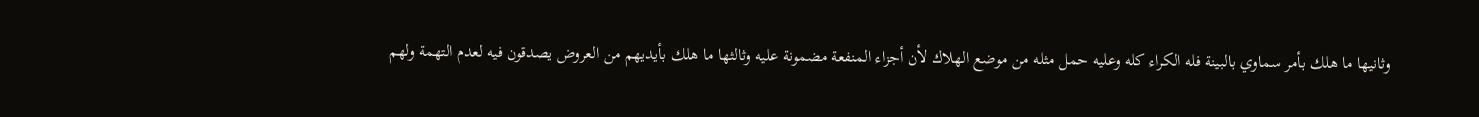وثانيها ما هلك بأمر سماوي بالبينة فله الكراء كله وعليه حمل مثله من موضع الهلاك لأن أجزاء المنفعة مضمونة عليه وثالثها ما هلك بأيديهم من العروض يصدقون فيه لعدم التهمة ولهم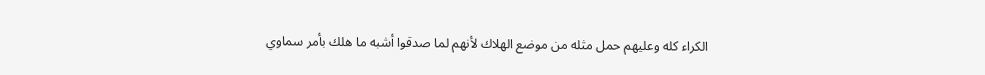الكراء كله وعليهم حمل مثله من موضع الهلاك لأنهم لما صدقوا أشبه ما هلك بأمر سماوي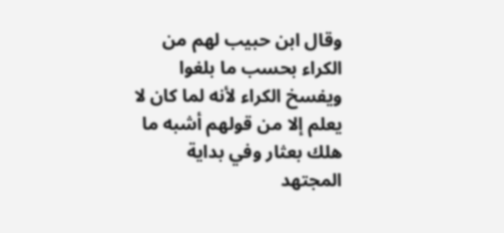وقال ابن حبيب لهم من الكراء بحسب ما بلغوا ويفسخ الكراء لأنه لما كان لا يعلم إلا من قولهم أشبه ما هلك بعثار وفي بداية المجتهد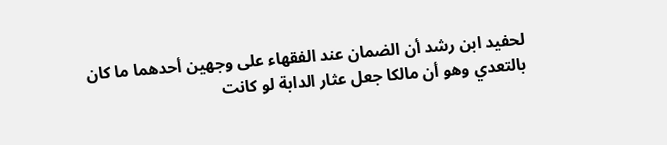لحفيد ابن رشد أن الضمان عند الفقهاء على وجهين أحدهما ما كان بالتعدي وهو أن مالكا جعل عثار الدابة لو كانت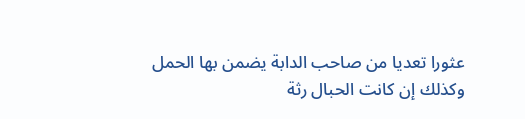عثورا تعديا من صاحب الدابة يضمن بها الحمل وكذلك إن كانت الحبال رثة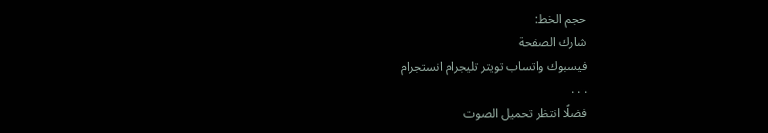حجم الخط:
شارك الصفحة
فيسبوك واتساب تويتر تليجرام انستجرام
. . .
فضلًا انتظر تحميل الصوت